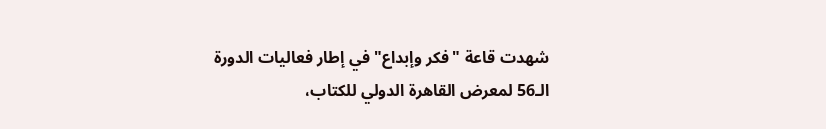شهدت قاعة "فكر وإبداع" في إطار فعاليات الدورة الـ56 لمعرض القاهرة الدولي للكتاب،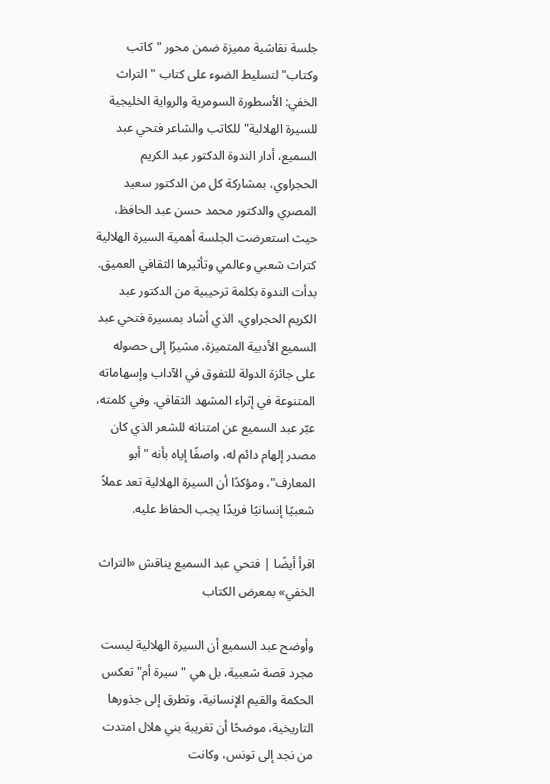جلسة نقاشية مميزة ضمن محور "كاتب وكتاب" لتسليط الضوء على كتاب "التراث الخفي: الأسطورة السومرية والرواية الخليجية للسيرة الهلالية" للكاتب والشاعر فتحي عبد السميع، أدار الندوة الدكتور عبد الكريم الحجراوي، بمشاركة كل من الدكتور سعيد المصري والدكتور محمد حسن عبد الحافظ، حيث استعرضت الجلسة أهمية السيرة الهلالية كتراث شعبي وعالمي وتأثيرها الثقافي العميق.
بدأت الندوة بكلمة ترحيبية من الدكتور عبد الكريم الحجراوي، الذي أشاد بمسيرة فتحي عبد السميع الأدبية المتميزة، مشيرًا إلى حصوله على جائزة الدولة للتفوق في الآداب وإسهاماته المتنوعة في إثراء المشهد الثقافي. وفي كلمته، عبّر عبد السميع عن امتنانه للشعر الذي كان مصدر إلهام دائم له، واصفًا إياه بأنه "أبو المعارف"، ومؤكدًا أن السيرة الهلالية تعد عملاً شعبيًا إنسانيًا فريدًا يجب الحفاظ عليه.

اقرأ أيضًا | فتحي عبد السميع يناقش «التراث الخفي» بمعرض الكتاب

وأوضح عبد السميع أن السيرة الهلالية ليست مجرد قصة شعبية، بل هي "سيرة أم" تعكس الحكمة والقيم الإنسانية، وتطرق إلى جذورها التاريخية، موضحًا أن تغريبة بني هلال امتدت من نجد إلى تونس، وكانت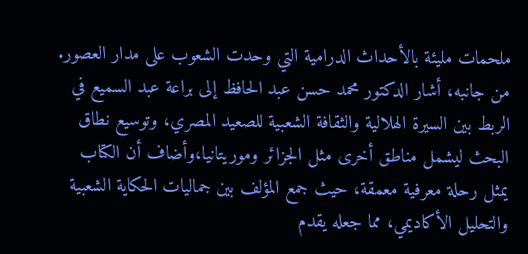ملحمات مليئة بالأحداث الدرامية التي وحدت الشعوب على مدار العصور.
من جانبه، أشار الدكتور محمد حسن عبد الحافظ إلى براعة عبد السميع في الربط بين السيرة الهلالية والثقافة الشعبية للصعيد المصري، وتوسيع نطاق البحث ليشمل مناطق أخرى مثل الجزائر وموريتانيا،وأضاف أن الكتاب يمثل رحلة معرفية معمقة، حيث جمع المؤلف بين جماليات الحكاية الشعبية والتحليل الأكاديمي، مما جعله يقدم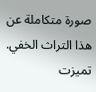صورة متكاملة عن هذا التراث الخفي.
تميزت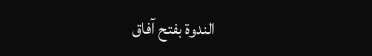الندوة بفتح آفاق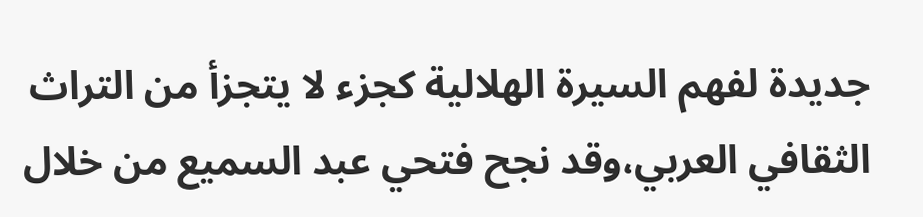جديدة لفهم السيرة الهلالية كجزء لا يتجزأ من التراث الثقافي العربي،وقد نجح فتحي عبد السميع من خلال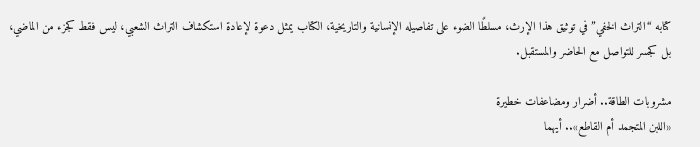كتابه “التراث الخفي” في توثيق هذا الإرث، مسلطًا الضوء على تفاصيله الإنسانية والتاريخية، الكتاب يمثل دعوة لإعادة استكشاف التراث الشعبي، ليس فقط كجزء من الماضي، بل كجسر للتواصل مع الحاضر والمستقبل.

مشروبات الطاقة.. أضرار ومضاعفات خطيرة
«اللبن المتجمد أم القاطع».. أيهما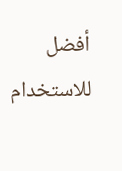أفضل للاستخدام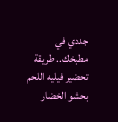جددي في مطبخك.. طريقة تحضير فيليه اللحم بحشو الخضار